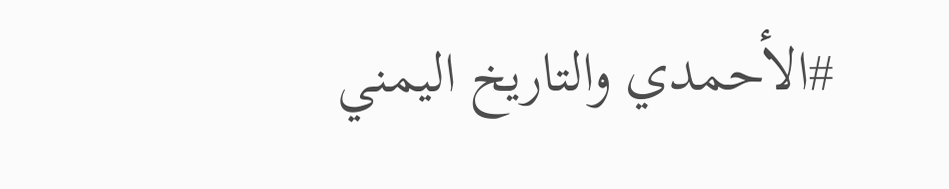#الأحمدي والتاريخ اليمني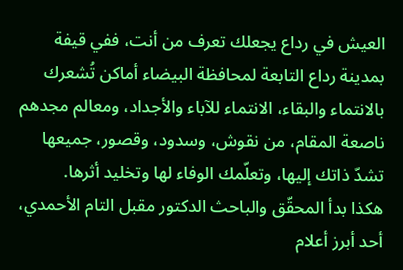العيش في رداع يجعلك تعرف من أنت، ففي قيفة بمدينة رداع التابعة لمحافظة البيضاء أماكن تُشعرك بالانتماء والبقاء، الانتماء للآباء والأجداد، ومعالم مجدهم ناصعة المقام، من نقوش، وسدود، وقصور، جميعها تشدّ ذاتك إليها، وتعلّمك الوفاء لها وتخليد أثرها.
هكذا بدأ المحقّق والباحث الدكتور مقبل التام الأحمدي، أحد أبرز أعلام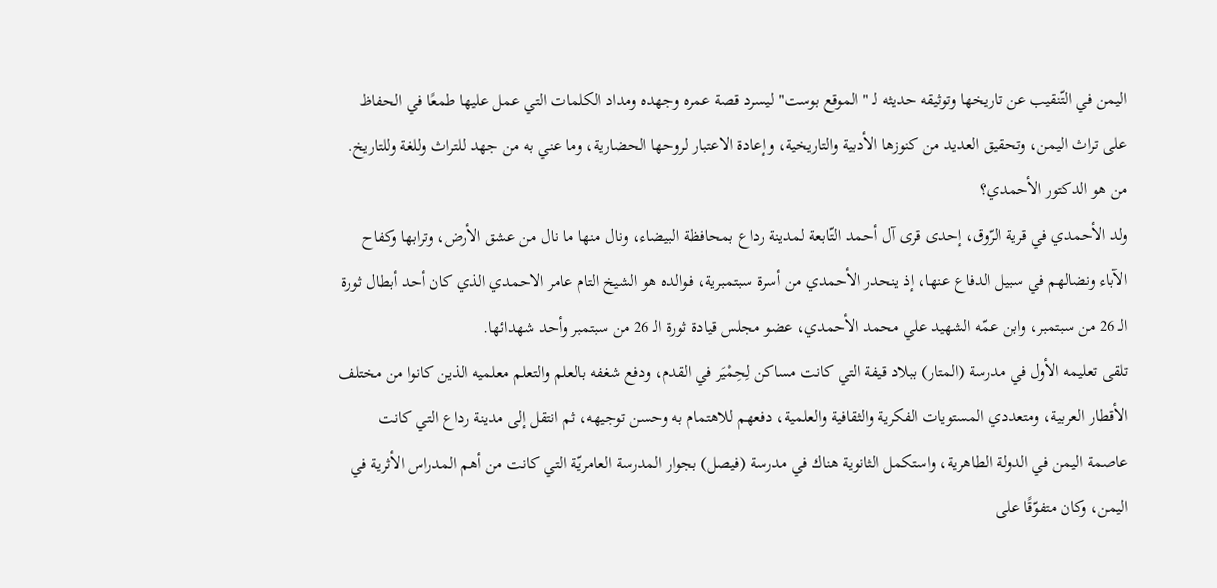اليمن في التّنقيب عن تاريخها وتوثيقه حديثه لـ "الموقع بوست" ليسرد قصة عمره وجهده ومداد الكلمات التي عمل عليها طمعًا في الحفاظ على تراث اليمن، وتحقيق العديد من كنوزها الأدبية والتاريخية، وإعادة الاعتبار لروحها الحضارية، وما عني به من جهد للتراث وللغة وللتاريخ.
من هو الدكتور الأحمدي؟
ولد الأحمدي في قرية الرّوق، إحدى قرى آل أحمد التّابعة لمدينة رداع بمحافظة البيضاء، ونال منها ما نال من عشق الأرض، وترابها وكفاح الآباء ونضالهم في سبيل الدفاع عنها، إذ ينحدر الأحمدي من أسرة سبتمبرية، فـوالده هو الشيخ التام عامر الاحمدي الذي كان أحد أبطال ثورة الـ 26 من سبتمبر، وابن عمّه الشهيد علي محمد الأحمدي، عضو مجلس قيادة ثورة الـ 26 من سبتمبر وأحد شهدائها.
تلقى تعليمه الأول في مدرسة (المتار) ببلاد قيفة التي كانت مساكن لِحِمْيَر في القدم، ودفع شغفه بالعلم والتعلم معلميه الذين كانوا من مختلف الأقطار العربية، ومتعددي المستويات الفكرية والثقافية والعلمية، دفعهم للاهتمام به وحسن توجيهه، ثم انتقل إلى مدينة رداع التي كانت عاصمة اليمن في الدولة الطاهرية، واستكمل الثانوية هناك في مدرسة (فيصل) بجوار المدرسة العامريّة التي كانت من أهم المدراس الأثرية في اليمن، وكان متفوّقًا على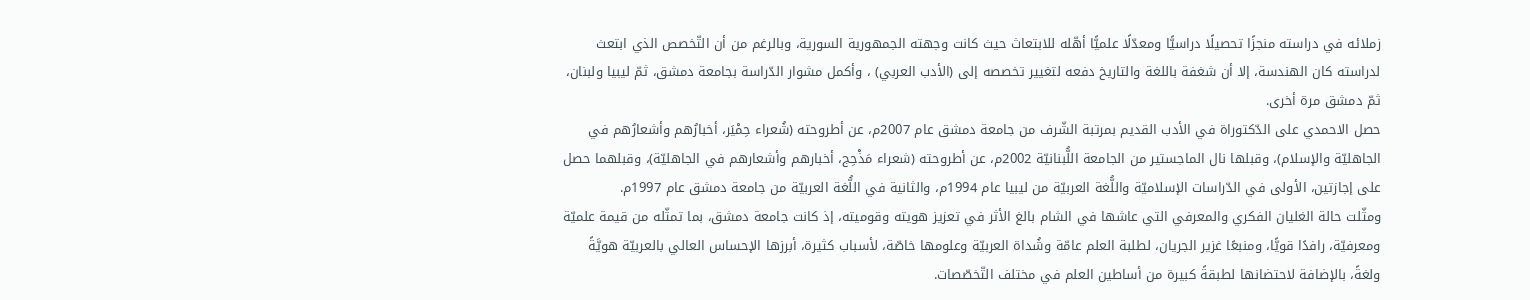زملائه في دراسته منجزًا تحصيلًا دراسيًّا ومعدّلًا علميًّا أهّله للابتعاث حيث كانت وجهته الجمهورية السورية، وبالرغم من أن التّخصص الذي ابتعث لدراسته كان الهندسة، إلا أن شغفة باللغة والتاريخ دفعه لتغيير تخصصه إلى (الأدب العربي) ، وأكمل مشوار الدّراسة بجامعة دمشق، ثمّ ليبيا ولبنان، ثمّ دمشق مرة أخرى.
حصل الاحمدي على الدّكتوراة في الأدب القديم بمرتبة الشّرف من جامعة دمشق عام 2007م، عن أطروحته (شُعراء حِمْيَر، أخبارُهم وأشعارُهم في الجاهليّة والإسلام)، وقبلها نال الماجستير من الجامعة اللُّبنانيّة 2002م، عن أطروحته (شعراء مَذْحِج، أخبارهم وأشعارهم في الجاهليّة)، وقبلهما حصل على إجازتين، الأولى في الدّراسات الإسلاميّة واللُّغة العربيّة من ليبيا عام 1994م، والثانية في اللُّغة العربيّة من جامعة دمشق عام 1997م.
ومثّلت حالة الغليان الفكري والمعرفي التي عاشها في الشام بالغ الأثر في تعزيز هويته وقوميته، إذ كانت جامعة دمشق، بما تمثّله من قيمة علميّة ومعرفيّة، رافدًا قويًّا، ومنبعًا غزير الجريان، لطلبة العلم عامّة وشُداة العربيّة وعلومها خاصّة، لأسباب كثيرة، أبرزها الإحساس العالي بالعربيّة هويَّةً ولغةً، بالإضافة لاحتضانها لطبقةً كبيرة من أساطين العلم في مختلف التّخصّصات.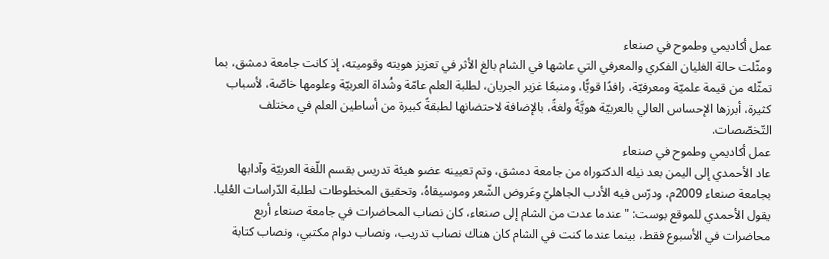عمل أكاديمي وطموح في صنعاء
ومثّلت حالة الغليان الفكري والمعرفي التي عاشها في الشام بالغ الأثر في تعزيز هويته وقوميته، إذ كانت جامعة دمشق، بما تمثّله من قيمة علميّة ومعرفيّة، رافدًا قويًّا، ومنبعًا غزير الجريان، لطلبة العلم عامّة وشُداة العربيّة وعلومها خاصّة، لأسباب كثيرة، أبرزها الإحساس العالي بالعربيّة هويَّةً ولغةً، بالإضافة لاحتضانها لطبقةً كبيرة من أساطين العلم في مختلف التّخصّصات.
عمل أكاديمي وطموح في صنعاء
عاد الأحمدي إلى اليمن بعد نيله الدكتوراه من جامعة دمشق، وتم تعيينه عضو هيئة تدريس بقسم اللّغة العربيّة وآدابها بجامعة صنعاء 2009م، ودرّس فيه الأدب الجاهليّ وعَروض الشّعر وموسيقاهُ، وتحقيق المخطوطات لطلبة الدّراسات العُليا.
يقول الأحمدي للموقع بوست: "عندما عدت من الشام إلى صنعاء، كان نصاب المحاضرات في جامعة صنعاء أربع محاضرات في الأسبوع فقط، بينما عندما كنت في الشام كان هناك نصاب تدريب، ونصاب دوام مكتبي، ونصاب كتابة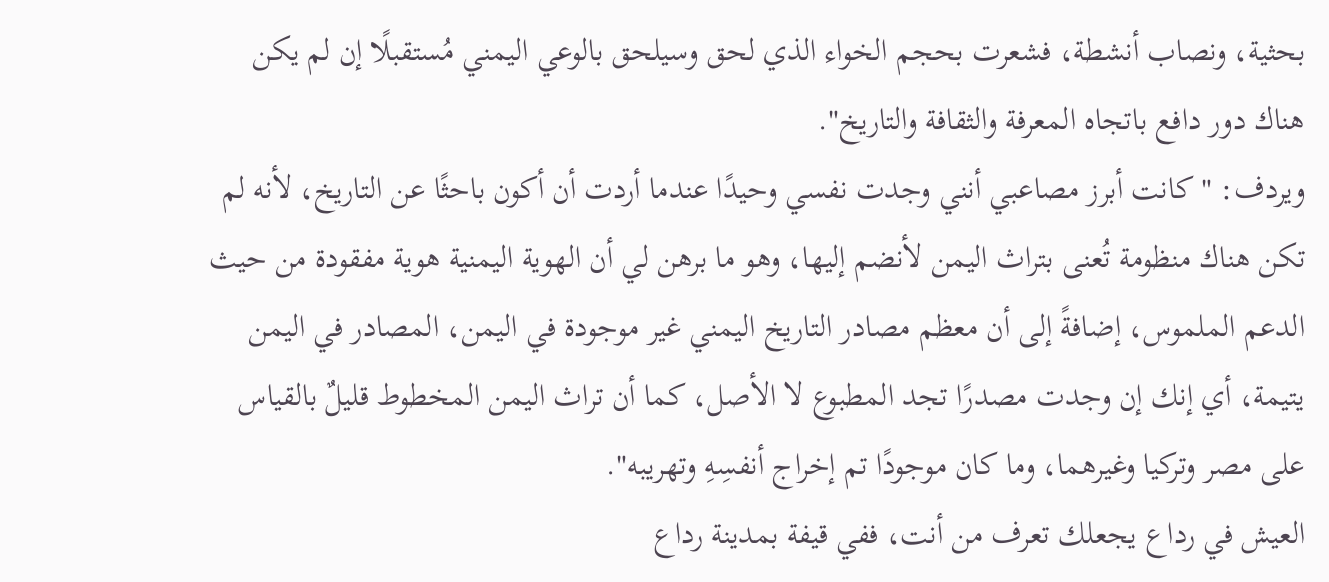بحثية، ونصاب أنشطة، فشعرت بحجم الخواء الذي لحق وسيلحق بالوعي اليمني مُستقبلًا إن لم يكن هناك دور دافع باتجاه المعرفة والثقافة والتاريخ".
ويردف: "كانت أبرز مصاعبي أنني وجدت نفسي وحيدًا عندما أردت أن أكون باحثًا عن التاريخ، لأنه لم تكن هناك منظومة تُعنى بتراث اليمن لأنضم إليها، وهو ما برهن لي أن الهوية اليمنية هوية مفقودة من حيث الدعم الملموس، إضافةً إلى أن معظم مصادر التاريخ اليمني غير موجودة في اليمن، المصادر في اليمن يتيمة، أي إنك إن وجدت مصدرًا تجد المطبوع لا الأصل، كما أن تراث اليمن المخطوط قليلٌ بالقياس على مصر وتركيا وغيرهما، وما كان موجودًا تم إخراج أنفسِهِ وتهريبه".
العيش في رداع يجعلك تعرف من أنت، ففي قيفة بمدينة رداع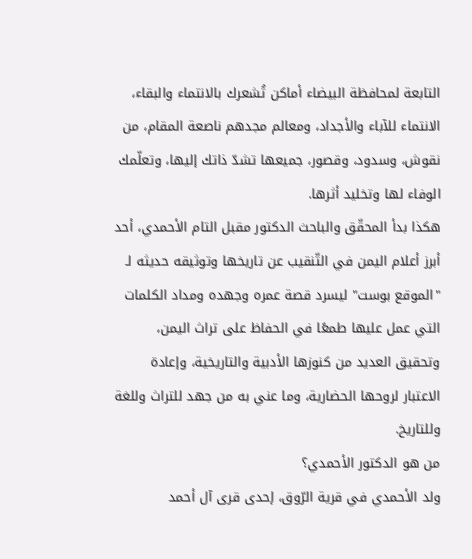التابعة لمحافظة البيضاء أماكن تُشعرك بالانتماء والبقاء، الانتماء للآباء والأجداد، ومعالم مجدهم ناصعة المقام، من نقوش، وسدود، وقصور، جميعها تشدّ ذاتك إليها، وتعلّمك الوفاء لها وتخليد أثرها.
هكذا بدأ المحقّق والباحث الدكتور مقبل التام الأحمدي، أحد أبرز أعلام اليمن في التّنقيب عن تاريخها وتوثيقه حديثه لـ "الموقع بوست" ليسرد قصة عمره وجهده ومداد الكلمات التي عمل عليها طمعًا في الحفاظ على تراث اليمن، وتحقيق العديد من كنوزها الأدبية والتاريخية، وإعادة الاعتبار لروحها الحضارية، وما عني به من جهد للتراث وللغة وللتاريخ.
من هو الدكتور الأحمدي؟
ولد الأحمدي في قرية الرّوق، إحدى قرى آل أحمد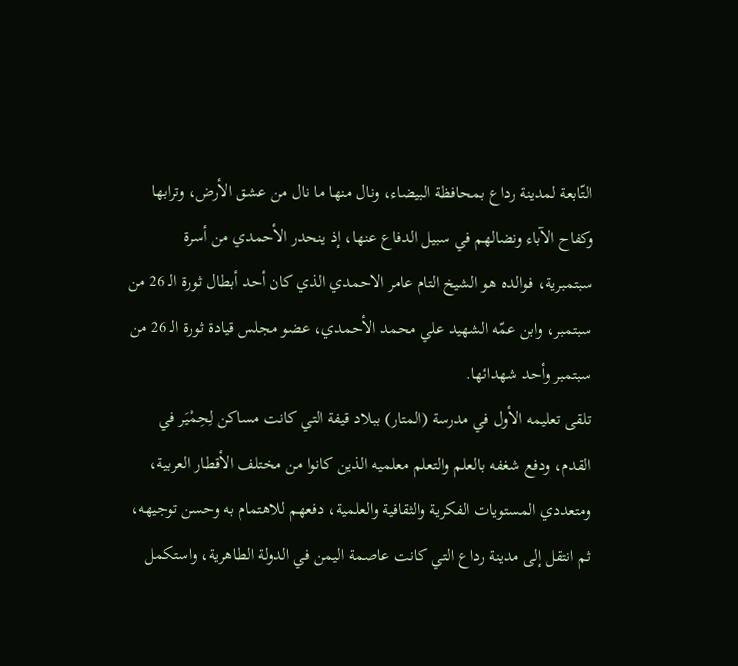التّابعة لمدينة رداع بمحافظة البيضاء، ونال منها ما نال من عشق الأرض، وترابها وكفاح الآباء ونضالهم في سبيل الدفاع عنها، إذ ينحدر الأحمدي من أسرة سبتمبرية، فـوالده هو الشيخ التام عامر الاحمدي الذي كان أحد أبطال ثورة الـ 26 من سبتمبر، وابن عمّه الشهيد علي محمد الأحمدي، عضو مجلس قيادة ثورة الـ 26 من سبتمبر وأحد شهدائها.
تلقى تعليمه الأول في مدرسة (المتار) ببلاد قيفة التي كانت مساكن لِحِمْيَر في القدم، ودفع شغفه بالعلم والتعلم معلميه الذين كانوا من مختلف الأقطار العربية، ومتعددي المستويات الفكرية والثقافية والعلمية، دفعهم للاهتمام به وحسن توجيهه، ثم انتقل إلى مدينة رداع التي كانت عاصمة اليمن في الدولة الطاهرية، واستكمل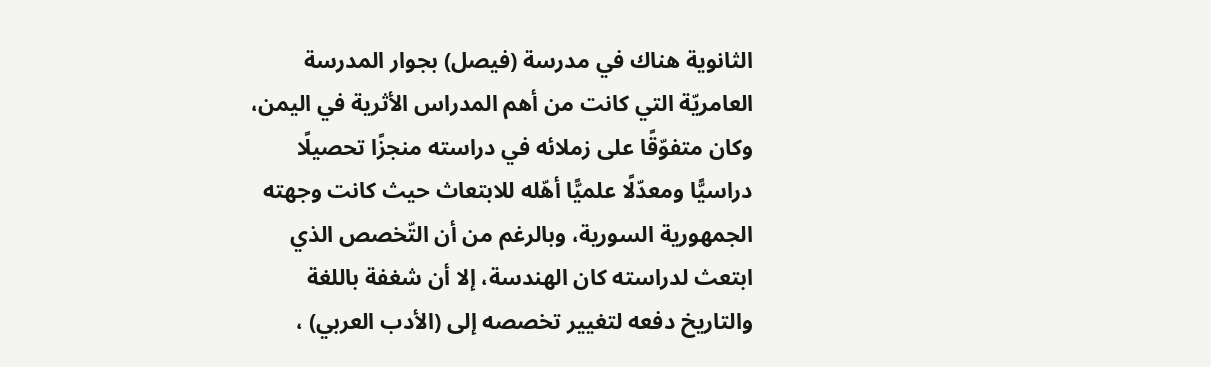الثانوية هناك في مدرسة (فيصل) بجوار المدرسة العامريّة التي كانت من أهم المدراس الأثرية في اليمن، وكان متفوّقًا على زملائه في دراسته منجزًا تحصيلًا دراسيًّا ومعدّلًا علميًّا أهّله للابتعاث حيث كانت وجهته الجمهورية السورية، وبالرغم من أن التّخصص الذي ابتعث لدراسته كان الهندسة، إلا أن شغفة باللغة والتاريخ دفعه لتغيير تخصصه إلى (الأدب العربي) ،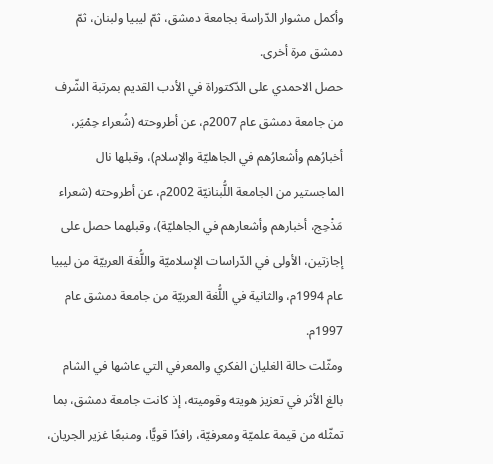وأكمل مشوار الدّراسة بجامعة دمشق، ثمّ ليبيا ولبنان، ثمّ دمشق مرة أخرى.
حصل الاحمدي على الدّكتوراة في الأدب القديم بمرتبة الشّرف من جامعة دمشق عام 2007م، عن أطروحته (شُعراء حِمْيَر، أخبارُهم وأشعارُهم في الجاهليّة والإسلام)، وقبلها نال الماجستير من الجامعة اللُّبنانيّة 2002م، عن أطروحته (شعراء مَذْحِج، أخبارهم وأشعارهم في الجاهليّة)، وقبلهما حصل على إجازتين، الأولى في الدّراسات الإسلاميّة واللُّغة العربيّة من ليبيا عام 1994م، والثانية في اللُّغة العربيّة من جامعة دمشق عام 1997م.
ومثّلت حالة الغليان الفكري والمعرفي التي عاشها في الشام بالغ الأثر في تعزيز هويته وقوميته، إذ كانت جامعة دمشق، بما تمثّله من قيمة علميّة ومعرفيّة، رافدًا قويًّا، ومنبعًا غزير الجريان،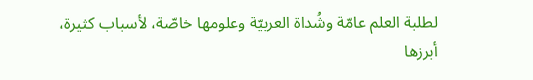لطلبة العلم عامّة وشُداة العربيّة وعلومها خاصّة، لأسباب كثيرة، أبرزها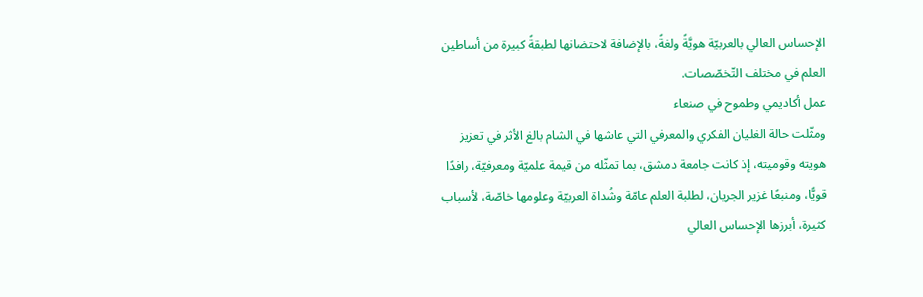الإحساس العالي بالعربيّة هويَّةً ولغةً، بالإضافة لاحتضانها لطبقةً كبيرة من أساطين العلم في مختلف التّخصّصات.
عمل أكاديمي وطموح في صنعاء
ومثّلت حالة الغليان الفكري والمعرفي التي عاشها في الشام بالغ الأثر في تعزيز هويته وقوميته، إذ كانت جامعة دمشق، بما تمثّله من قيمة علميّة ومعرفيّة، رافدًا قويًّا، ومنبعًا غزير الجريان، لطلبة العلم عامّة وشُداة العربيّة وعلومها خاصّة، لأسباب كثيرة، أبرزها الإحساس العالي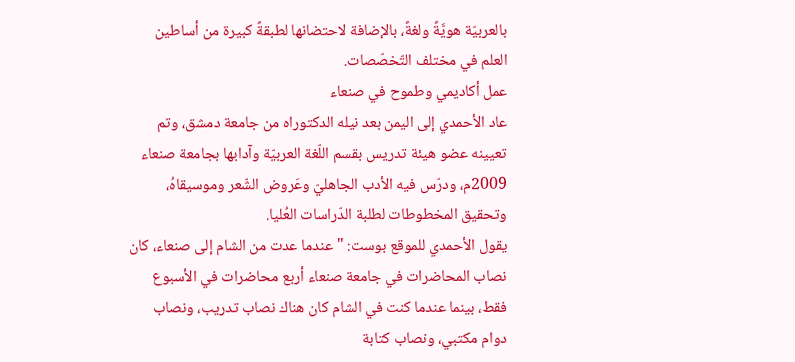بالعربيّة هويَّةً ولغةً، بالإضافة لاحتضانها لطبقةً كبيرة من أساطين العلم في مختلف التّخصّصات.
عمل أكاديمي وطموح في صنعاء
عاد الأحمدي إلى اليمن بعد نيله الدكتوراه من جامعة دمشق، وتم تعيينه عضو هيئة تدريس بقسم اللّغة العربيّة وآدابها بجامعة صنعاء 2009م، ودرّس فيه الأدب الجاهليّ وعَروض الشّعر وموسيقاهُ، وتحقيق المخطوطات لطلبة الدّراسات العُليا.
يقول الأحمدي للموقع بوست: "عندما عدت من الشام إلى صنعاء، كان نصاب المحاضرات في جامعة صنعاء أربع محاضرات في الأسبوع فقط، بينما عندما كنت في الشام كان هناك نصاب تدريب، ونصاب دوام مكتبي، ونصاب كتابة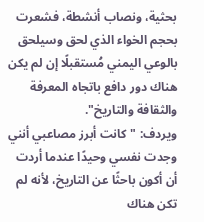بحثية، ونصاب أنشطة، فشعرت بحجم الخواء الذي لحق وسيلحق بالوعي اليمني مُستقبلًا إن لم يكن هناك دور دافع باتجاه المعرفة والثقافة والتاريخ".
ويردف: "كانت أبرز مصاعبي أنني وجدت نفسي وحيدًا عندما أردت أن أكون باحثًا عن التاريخ، لأنه لم تكن هناك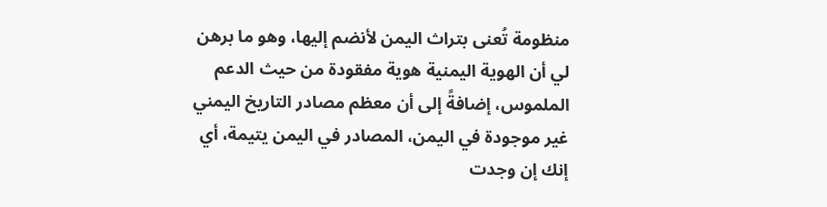منظومة تُعنى بتراث اليمن لأنضم إليها، وهو ما برهن لي أن الهوية اليمنية هوية مفقودة من حيث الدعم الملموس، إضافةً إلى أن معظم مصادر التاريخ اليمني غير موجودة في اليمن، المصادر في اليمن يتيمة، أي إنك إن وجدت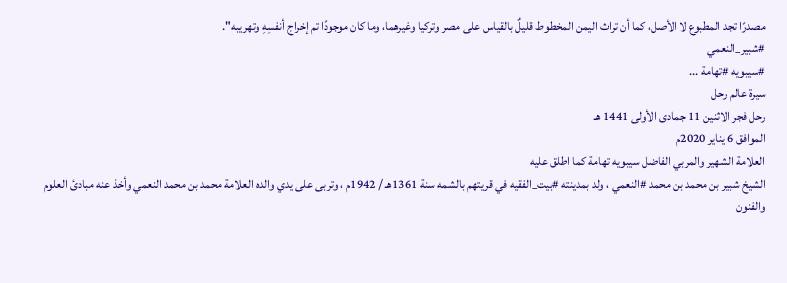مصدرًا تجد المطبوع لا الأصل، كما أن تراث اليمن المخطوط قليلٌ بالقياس على مصر وتركيا وغيرهما، وما كان موجودًا تم إخراج أنفسِهِ وتهريبه".
#شبير_النعمي
#سيبويه #تهامة ...
سيرة عالم رحل
رحل فجر الاثنين 11 جمادى الأولى 1441 هـ
الموافق 6 يناير 2020م
العلامة الشهير والمربي الفاضل سيبويه تهامة كما اطلق عليه
الشيخ شبير بن محمد بن محمد #النعمي ، ولد بمدينته #بيت_الفقيه في قريتهم بالشمه سنة 1361هـ / 1942م ، وتربى على يدي والده العلامة محمد بن محمد النعمي وأخذ عنه مبادئ العلوم والفنون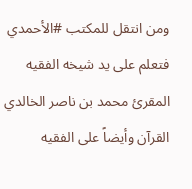ومن انتقل للمكتب #الأحمدي فتعلم على يد شيخه الفقيه المقرئ محمد بن ناصر الخالدي القرآن وأيضاً على الفقيه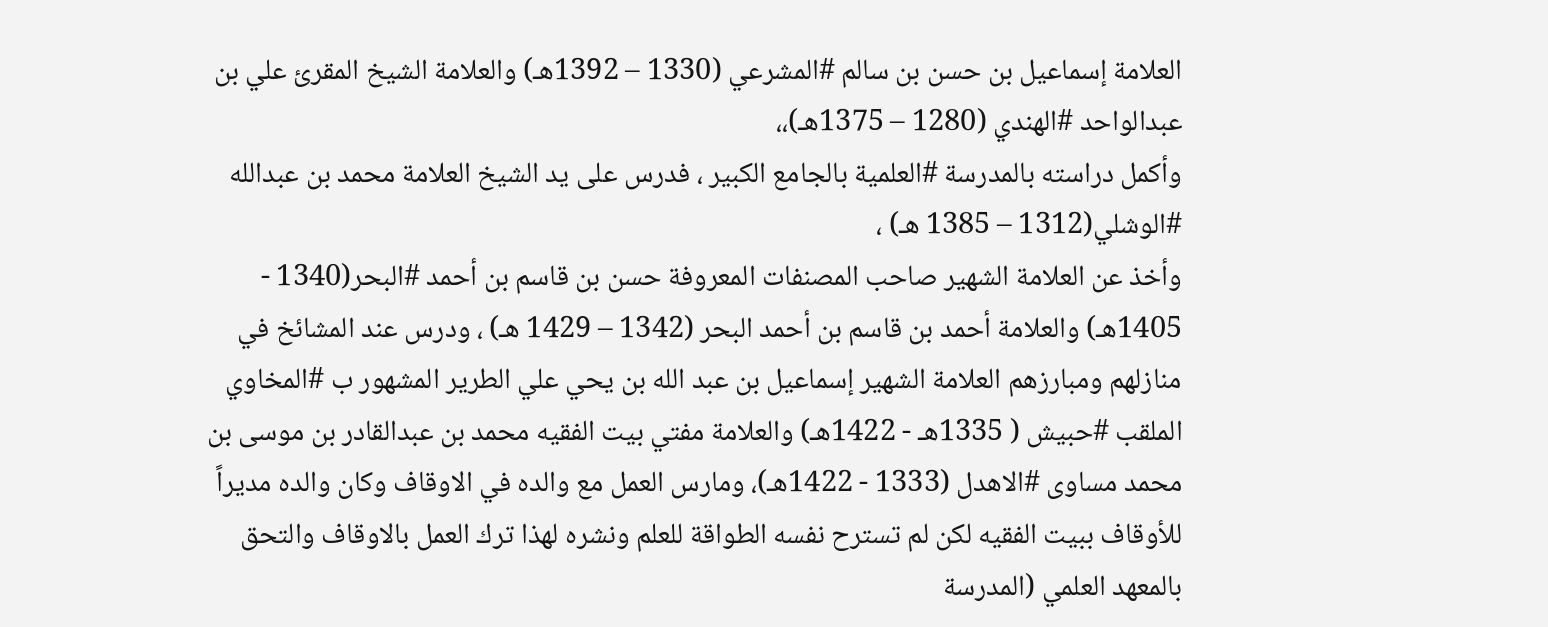العلامة إسماعيل بن حسن بن سالم #المشرعي (1330 – 1392هـ) والعلامة الشيخ المقرئ علي بن عبدالواحد #الهندي (1280 – 1375هـ)،،
وأكمل دراسته بالمدرسة #العلمية بالجامع الكبير ، فدرس على يد الشيخ العلامة محمد بن عبدالله #الوشلي(1312 – 1385 هـ) ،
وأخذ عن العلامة الشهير صاحب المصنفات المعروفة حسن بن قاسم بن أحمد #البحر(1340 - 1405هـ) والعلامة أحمد بن قاسم بن أحمد البحر (1342 – 1429 هـ) ، ودرس عند المشائخ في منازلهم ومبارزهم العلامة الشهير إسماعيل بن عبد الله بن يحي علي الطرير المشهور ب #المخاوي الملقب #حبيش ( 1335هـ - 1422هـ) والعلامة مفتي بيت الفقيه محمد بن عبدالقادر بن موسى بن محمد مساوى #الاهدل (1333 - 1422هـ)، ومارس العمل مع والده في الاوقاف وكان والده مديراً للأوقاف ببيت الفقيه لكن لم تسترح نفسه الطواقة للعلم ونشره لهذا ترك العمل بالاوقاف والتحق بالمعهد العلمي (المدرسة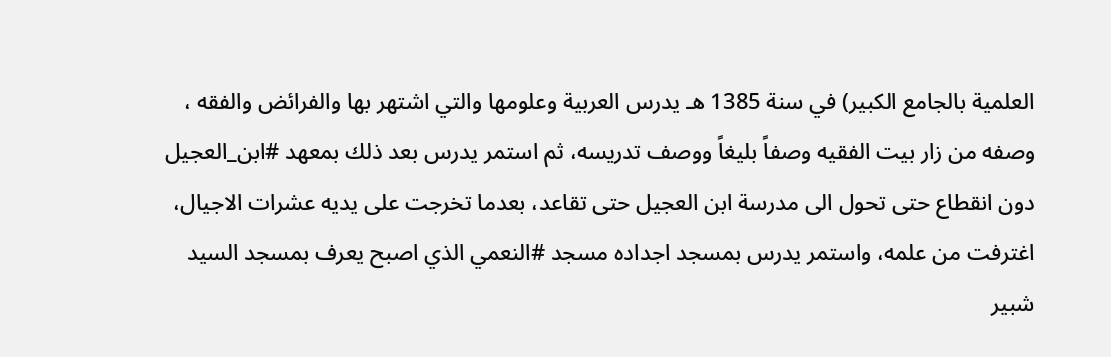العلمية بالجامع الكبير) في سنة 1385 هـ يدرس العربية وعلومها والتي اشتهر بها والفرائض والفقه ، وصفه من زار بيت الفقيه وصفاً بليغاً ووصف تدريسه، ثم استمر يدرس بعد ذلك بمعهد #ابن_العجيل دون انقطاع حتى تحول الى مدرسة ابن العجيل حتى تقاعد، بعدما تخرجت على يديه عشرات الاجيال، اغترفت من علمه، واستمر يدرس بمسجد اجداده مسجد #النعمي الذي اصبح يعرف بمسجد السيد شبير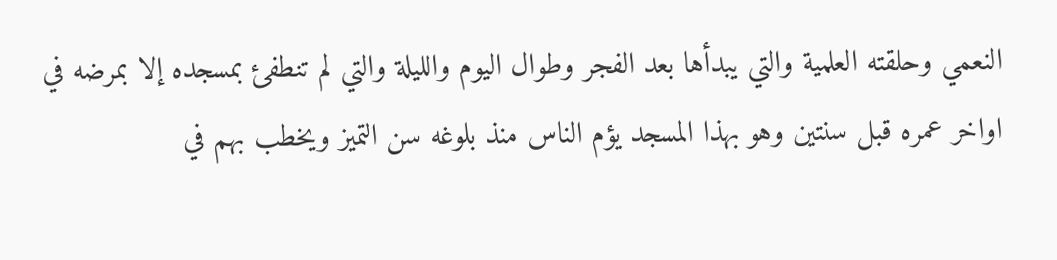النعمي وحلقته العلمية والتي يبدأها بعد الفجر وطوال اليوم والليلة والتي لم تنطفئ بمسجده إلا بمرضه في اواخر عمره قبل سنتين وهو بهذا المسجد يؤم الناس منذ بلوغه سن التميز ويخطب بهم في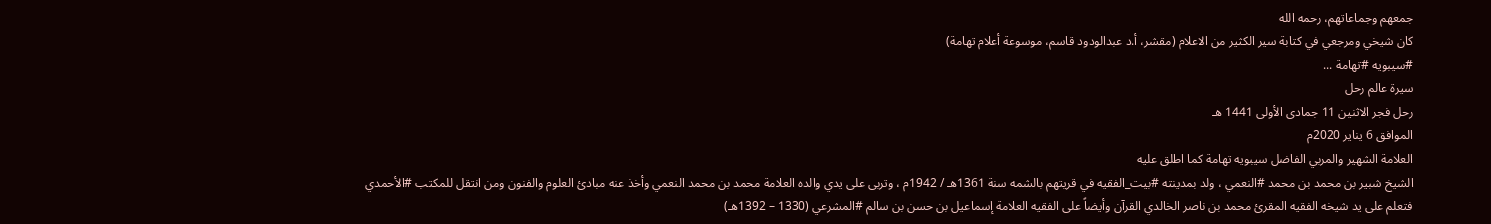جمعهم وجماعاتهم، رحمه الله
كان شيخي ومرجعي في كتابة سير الكثير من الاعلام (مقشر، أ.د عبدالودود قاسم، موسوعة أعلام تهامة)
#سيبويه #تهامة ...
سيرة عالم رحل
رحل فجر الاثنين 11 جمادى الأولى 1441 هـ
الموافق 6 يناير 2020م
العلامة الشهير والمربي الفاضل سيبويه تهامة كما اطلق عليه
الشيخ شبير بن محمد بن محمد #النعمي ، ولد بمدينته #بيت_الفقيه في قريتهم بالشمه سنة 1361هـ / 1942م ، وتربى على يدي والده العلامة محمد بن محمد النعمي وأخذ عنه مبادئ العلوم والفنون ومن انتقل للمكتب #الأحمدي فتعلم على يد شيخه الفقيه المقرئ محمد بن ناصر الخالدي القرآن وأيضاً على الفقيه العلامة إسماعيل بن حسن بن سالم #المشرعي (1330 – 1392هـ)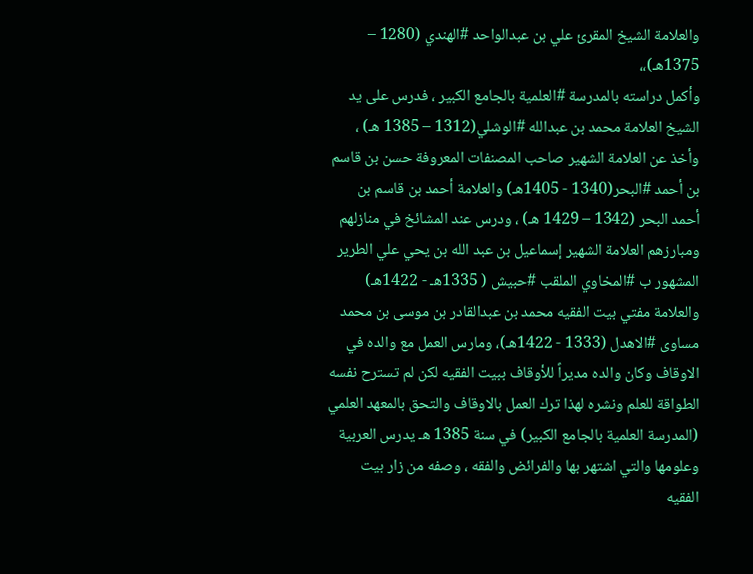والعلامة الشيخ المقرئ علي بن عبدالواحد #الهندي (1280 – 1375هـ)،،
وأكمل دراسته بالمدرسة #العلمية بالجامع الكبير ، فدرس على يد الشيخ العلامة محمد بن عبدالله #الوشلي(1312 – 1385 هـ) ،
وأخذ عن العلامة الشهير صاحب المصنفات المعروفة حسن بن قاسم بن أحمد #البحر(1340 - 1405هـ) والعلامة أحمد بن قاسم بن أحمد البحر (1342 – 1429 هـ) ، ودرس عند المشائخ في منازلهم ومبارزهم العلامة الشهير إسماعيل بن عبد الله بن يحي علي الطرير المشهور ب #المخاوي الملقب #حبيش ( 1335هـ - 1422هـ) والعلامة مفتي بيت الفقيه محمد بن عبدالقادر بن موسى بن محمد مساوى #الاهدل (1333 - 1422هـ)، ومارس العمل مع والده في الاوقاف وكان والده مديراً للأوقاف ببيت الفقيه لكن لم تسترح نفسه الطواقة للعلم ونشره لهذا ترك العمل بالاوقاف والتحق بالمعهد العلمي (المدرسة العلمية بالجامع الكبير) في سنة 1385 هـ يدرس العربية وعلومها والتي اشتهر بها والفرائض والفقه ، وصفه من زار بيت الفقيه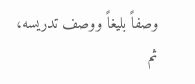وصفاً بليغاً ووصف تدريسه، ثم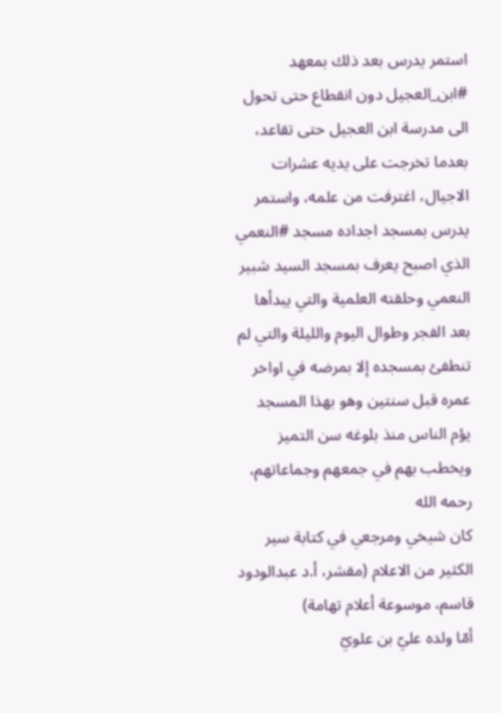استمر يدرس بعد ذلك بمعهد #ابن_العجيل دون انقطاع حتى تحول الى مدرسة ابن العجيل حتى تقاعد، بعدما تخرجت على يديه عشرات الاجيال، اغترفت من علمه، واستمر يدرس بمسجد اجداده مسجد #النعمي الذي اصبح يعرف بمسجد السيد شبير النعمي وحلقته العلمية والتي يبدأها بعد الفجر وطوال اليوم والليلة والتي لم تنطفئ بمسجده إلا بمرضه في اواخر عمره قبل سنتين وهو بهذا المسجد يؤم الناس منذ بلوغه سن التميز ويخطب بهم في جمعهم وجماعاتهم، رحمه الله
كان شيخي ومرجعي في كتابة سير الكثير من الاعلام (مقشر، أ.د عبدالودود قاسم، موسوعة أعلام تهامة)
أمّا ولده عليّ بن علويّ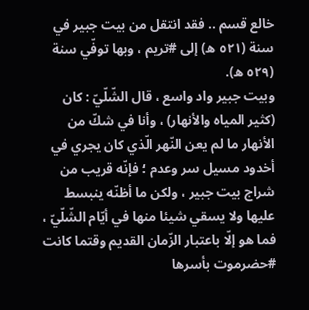خالع قسم .. فقد انتقل من بيت جبير في سنة (٥٢١ ه) إلى #تريم ، وبها توفّي سنة (٥٢٩ ه).
وبيت جبير واد واسع ، قال الشّلّيّ : كان (كثير المياه والأنهار) ، وأنا في شكّ من الأنهار ما لم يعن النّهر الّذي كان يجري في أخدود مسيل سر وعدم ؛ فإنّه قريب من شراج بيت جبير ، ولكن ما أظنّه ينبسط عليها ولا يسقي شيئا منها في أيّام الشّلّيّ ، فما هو إلّا باعتبار الزّمان القديم وقتما كانت #حضرموت بأسرها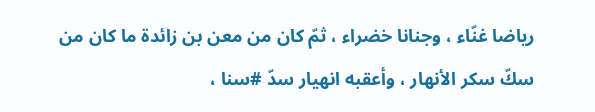رياضا غنّاء ، وجنانا خضراء ، ثمّ كان من معن بن زائدة ما كان من سكّ سكر الأنهار ، وأعقبه انهيار سدّ #سنا ،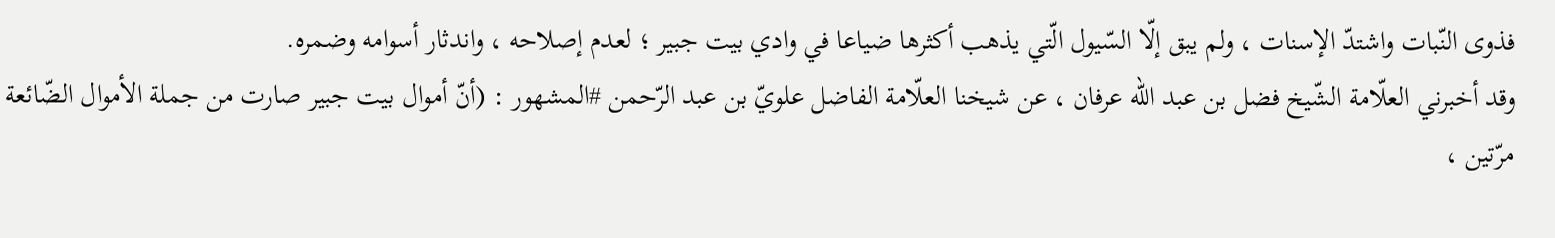فذوى النّبات واشتدّ الإسنات ، ولم يبق إلّا السّيول الّتي يذهب أكثرها ضياعا في وادي بيت جبير ؛ لعدم إصلاحه ، واندثار أسوامه وضمره.
وقد أخبرني العلّامة الشّيخ فضل بن عبد الله عرفان ، عن شيخنا العلّامة الفاضل علويّ بن عبد الرّحمن #المشهور : (أنّ أموال بيت جبير صارت من جملة الأموال الضّائعة مرّتين ،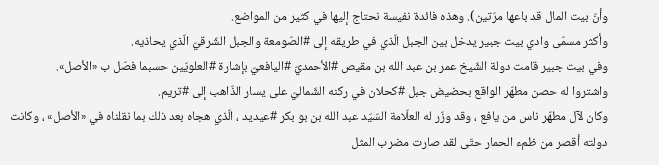وأنّ بيت المال قد باعها مرّتين). وهذه فائدة نفيسة نحتاج إليها في كثير من المواضع.
وأكثر مسمّى وادي بيت جبير يدخل بين الجبل الّذي في طريقه إلى #الصّومعة والجبل الشّرقيّ الّذي يحاذيه.
وفي بيت جبير قامت دولة الشّيخ عمر بن عبد الله بن مقيص #الأحمديّ #اليافعيّ بإشارة #العلويّين حسبما فصّل ب «الأصل».
واشتروا له حصن مطهّر الواقع بحضيض جبل #كحلان في ركنه الشّماليّ على يسار الذّاهب إلى #تريم.
وكان لآل مطهّر ناس من يافع ، وقد وزّر له العلّامة السّيّد عبد الله بن بو بكر #عيديد ، الّذي هجاه بعد ذلك بما نقلناه في «الأصل» ، وكانت دولته أقصر من ظمء الحمار حتّى لقد صارت مضرب المثل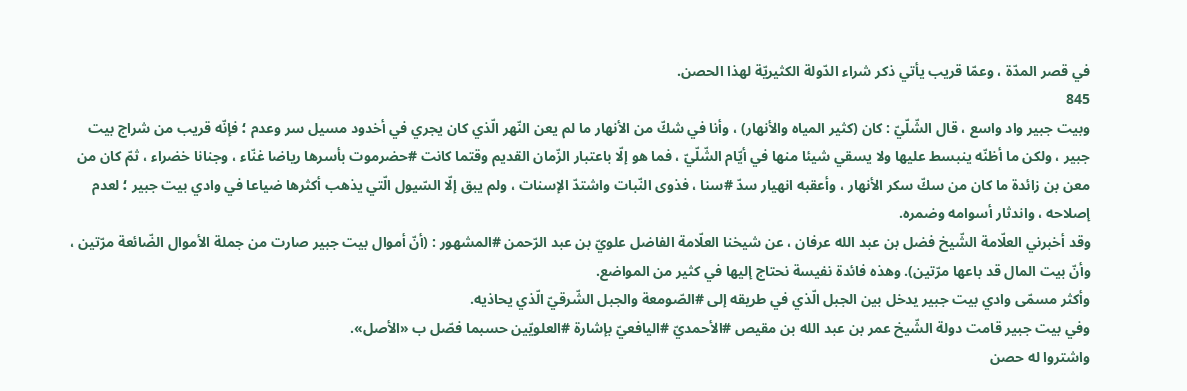في قصر المدّة ، وعمّا قريب يأتي ذكر شراء الدّولة الكثيريّة لهذا الحصن.
845
وبيت جبير واد واسع ، قال الشّلّيّ : كان (كثير المياه والأنهار) ، وأنا في شكّ من الأنهار ما لم يعن النّهر الّذي كان يجري في أخدود مسيل سر وعدم ؛ فإنّه قريب من شراج بيت جبير ، ولكن ما أظنّه ينبسط عليها ولا يسقي شيئا منها في أيّام الشّلّيّ ، فما هو إلّا باعتبار الزّمان القديم وقتما كانت #حضرموت بأسرها رياضا غنّاء ، وجنانا خضراء ، ثمّ كان من معن بن زائدة ما كان من سكّ سكر الأنهار ، وأعقبه انهيار سدّ #سنا ، فذوى النّبات واشتدّ الإسنات ، ولم يبق إلّا السّيول الّتي يذهب أكثرها ضياعا في وادي بيت جبير ؛ لعدم إصلاحه ، واندثار أسوامه وضمره.
وقد أخبرني العلّامة الشّيخ فضل بن عبد الله عرفان ، عن شيخنا العلّامة الفاضل علويّ بن عبد الرّحمن #المشهور : (أنّ أموال بيت جبير صارت من جملة الأموال الضّائعة مرّتين ، وأنّ بيت المال قد باعها مرّتين). وهذه فائدة نفيسة نحتاج إليها في كثير من المواضع.
وأكثر مسمّى وادي بيت جبير يدخل بين الجبل الّذي في طريقه إلى #الصّومعة والجبل الشّرقيّ الّذي يحاذيه.
وفي بيت جبير قامت دولة الشّيخ عمر بن عبد الله بن مقيص #الأحمديّ #اليافعيّ بإشارة #العلويّين حسبما فصّل ب «الأصل».
واشتروا له حصن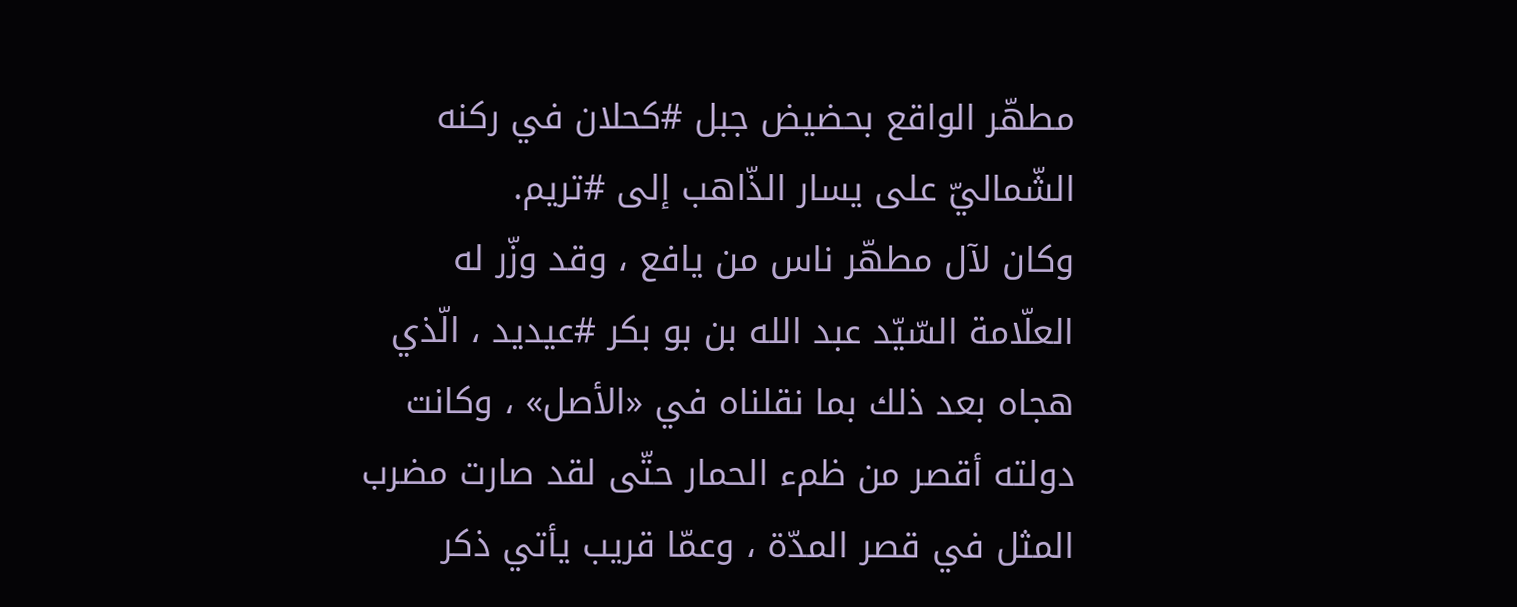مطهّر الواقع بحضيض جبل #كحلان في ركنه الشّماليّ على يسار الذّاهب إلى #تريم.
وكان لآل مطهّر ناس من يافع ، وقد وزّر له العلّامة السّيّد عبد الله بن بو بكر #عيديد ، الّذي هجاه بعد ذلك بما نقلناه في «الأصل» ، وكانت دولته أقصر من ظمء الحمار حتّى لقد صارت مضرب المثل في قصر المدّة ، وعمّا قريب يأتي ذكر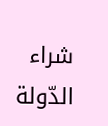شراء الدّولة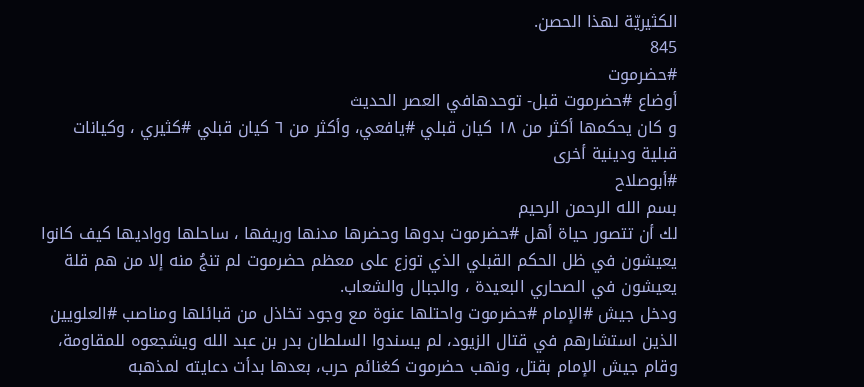الكثيريّة لهذا الحصن.
845
#حضرموت
أوضاع #حضرموت قبل- توحدهافي العصر الحديث
و كان يحكمها أكثر من ١٨ كيان قبلي #يافعي، وأكثر من ٦ كيان قبلي #كثيري ، وكيانات قبلية ودينية أخرى
#أبوصلاح
بسم الله الرحمن الرحيم
لك أن تتصور حياة أهل #حضرموت بدوها وحضرها مدنها وريفها ، ساحلها وواديها كيف كانوا يعيشون في ظل الحكم القبلي الذي توزع على معظم حضرموت لم تنجُ منه إلا من هم قلة يعيشون في الصحاري البعيدة ، والجبال والشعاب.
ودخل جيش #الإمام #حضرموت واحتلها عنوة مع وجود تخاذل من قبائلها ومناصب #العلويين الذين استشارهم في قتال الزيود، لم يسندوا السلطان بدر بن عبد الله ويشجعوه للمقاومة، وقام جيش الإمام بقتل، ونهب حضرموت كغنائم حرب، بعدها بدأت دعايته لمذهبه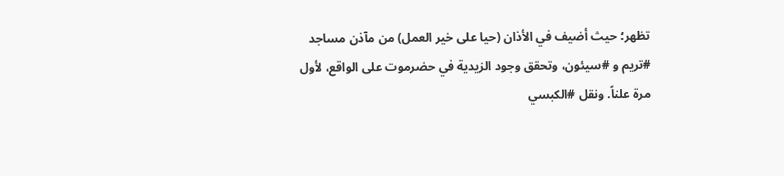تظهر؛ حيث أضيف في الأذان (حيا على خير العمل) من مآذن مساجد #تريم و #سيئون، وتحقق وجود الزيدية في حضرموت على الواقع، لأول مرة علناً. ونقل #الكبسي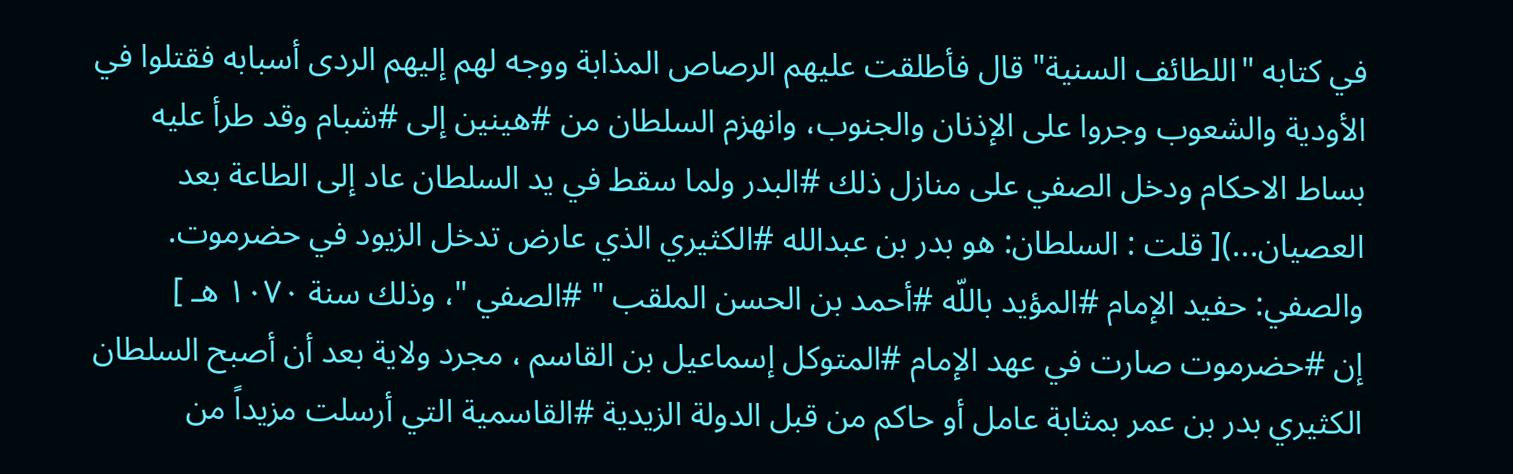في كتابه "اللطائف السنية" قال فأطلقت عليهم الرصاص المذابة ووجه لهم إليهم الردى أسبابه فقتلوا في الأودية والشعوب وجروا على الإذنان والجنوب، وانهزم السلطان من #هينين إلى #شبام وقد طرأ عليه بساط الاحكام ودخل الصفي على منازل ذلك #البدر ولما سقط في يد السلطان عاد إلى الطاعة بعد العصيان...)[ قلت : السلطان: هو بدر بن عبدالله #الكثيري الذي عارض تدخل الزيود في حضرموت.
والصفي: حفيد الإمام #المؤيد باللّه #أحمد بن الحسن الملقب " #الصفي "، وذلك سنة ١٠٧٠ هـ ]
إن #حضرموت صارت في عهد الإمام #المتوكل إسماعيل بن القاسم ، مجرد ولاية بعد أن أصبح السلطان الكثيري بدر بن عمر بمثابة عامل أو حاكم من قبل الدولة الزيدية #القاسمية التي أرسلت مزيداً من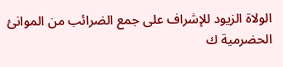الولاة الزيود للإشراف على جمع الضرائب من الموانئ الحضرمية ك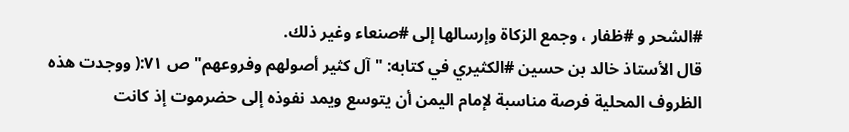#الشحر و #ظفار ، وجمع الزكاة وإرسالها إلى #صنعاء وغير ذلك.
قال الأستاذ خالد بن حسين #الكثيري في كتابه: "آل كثير أصولهم وفروعهم" ص ٧١:( ووجدت هذه الظروف المحلية فرصة مناسبة لإمام اليمن أن يتوسع ويمد نفوذه إلى حضرموت إذ كانت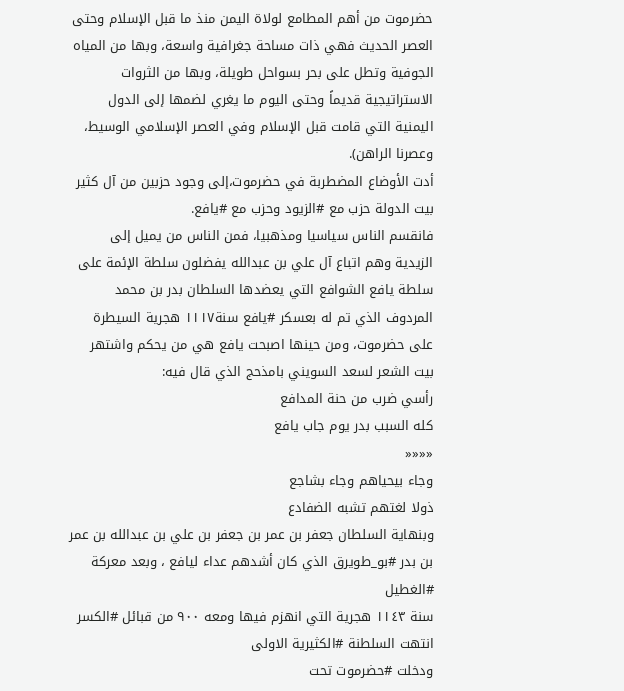حضرموت من أهم المطامع لولاة اليمن منذ ما قبل الإسلام وحتى العصر الحديث فهي ذات مساحة جغرافية واسعة، وبها من المياه الجوفية وتطل على بحر بسواحل طويلة، وبها من الثروات الاستراتيجية قديماً وحتى اليوم ما يغري لضمها إلى الدول اليمنية التي قامت قبل الإسلام وفي العصر الإسلامي الوسيط، وعصرنا الراهن).
أدت الأوضاع المضطربة في حضرموت،إلى وجود حزبين من آل كثير بيت الدولة حزب مع #الزيود وحزب مع #يافع.
فانقسم الناس سياسيا ومذهبيا، فمن الناس من يميل إلى الزيدية وهم اتباع آل علي بن عبدالله يفضلون سلطة الإئمة على سلطة يافع الشوافع التي يعضدها السلطان بدر بن محمد المردوف الذي تم له بعسكر #يافع سنة١١١٧ هجرية السيطرة على حضرموت، ومن حينها اصبحت يافع هي من يحكم واشتهر بيت الشعر لسعد السويني بامذحج الذي قال فيه:
رأسي ضرب من حنة المدافع
كله السبب بدر يوم جاب يافع
««««
وجاء بيحياهم وجاء بشاجع
ذولا لغتهم تشبه الضفادع
وبنهاية السلطان جعفر بن عمر بن جعفر بن علي بن عبدالله بن عمر بن بدر #بو_طويرق الذي كان أشدهم عداء ليافع ، وبعد معركة #الغطيل
سنة ١١٤٣ هجرية التي انهزم فيها ومعه ٩٠٠ من قبائل #الكسر انتهت السلطنة #الكثيرية الاولى
ودخلت #حضرموت تحت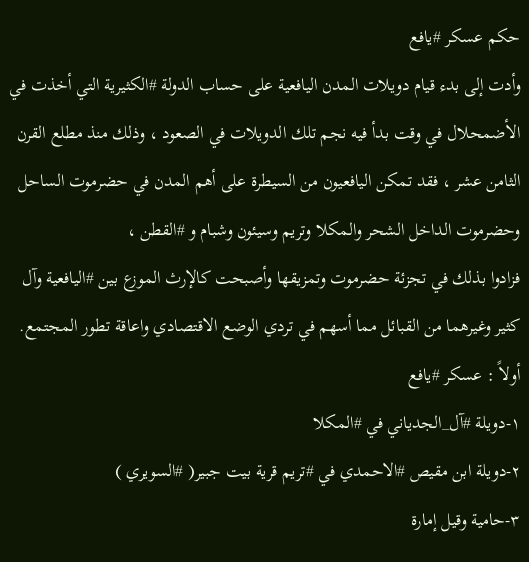حكم عسكر #يافع
وأدت إلى بدء قيام دويلات المدن اليافعية على حساب الدولة #الكثيرية التي أخذت في الأضمحلال في وقت بدأ فيه نجم تلك الدويلات في الصعود ، وذلك منذ مطلع القرن الثامن عشر ، فقد تمكن اليافعيون من السيطرة على أهم المدن في حضرموت الساحل وحضرموت الداخل الشحر والمكلا وتريم وسيئون وشبام و #القطن ،
فزادوا بذلك في تجزئة حضرموت وتمزيقها وأصبحت كالإرث الموزع بين #اليافعية وآل كثير وغيرهما من القبائل مما أسهم في تردي الوضع الاقتصادي واعاقة تطور المجتمع.
أولاً : عسكر #يافع
١-دويلة #آل_الجدياني في #المكلا
٢-دويلة ابن مقيص #الاحمدي في #تريم قرية بيت جبير( #السويري )
٣-حامية وقيل إمارة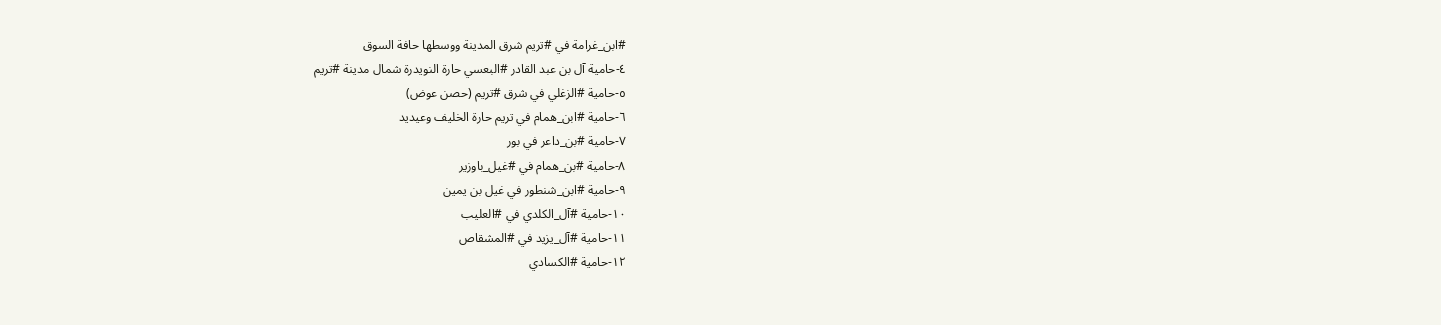#ابن_غرامة في #تريم شرق المدينة ووسطها حافة السوق
٤-حامية آل بن عبد القادر #البعسي حارة النويدرة شمال مدينة #تريم
٥-حامية #الزغلي في شرق #تريم (حصن عوض)
٦-حامية #ابن_همام في تريم حارة الخليف وعيديد
٧-حامية #بن_داعر في بور
٨-حامية #بن_همام في #غيل_باوزير
٩-حامية #ابن_شنطور في غيل بن يمين
١٠-حامية #آل_الكلدي في #العليب
١١-حامية #آل_يزيد في #المشقاص
١٢-حامية #الكسادي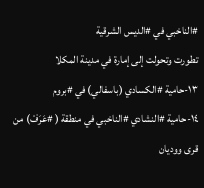#الناخبي في #الديس الشرقية
تطورت وتحولت إلى إمارة في مدينة المكلا
١٣-حامية #الكسادي (باسفالي) في #بروم
١٤-حامية #النشادي #الناخبي في منطقة ( #عَرَفْ) من قرى ووديان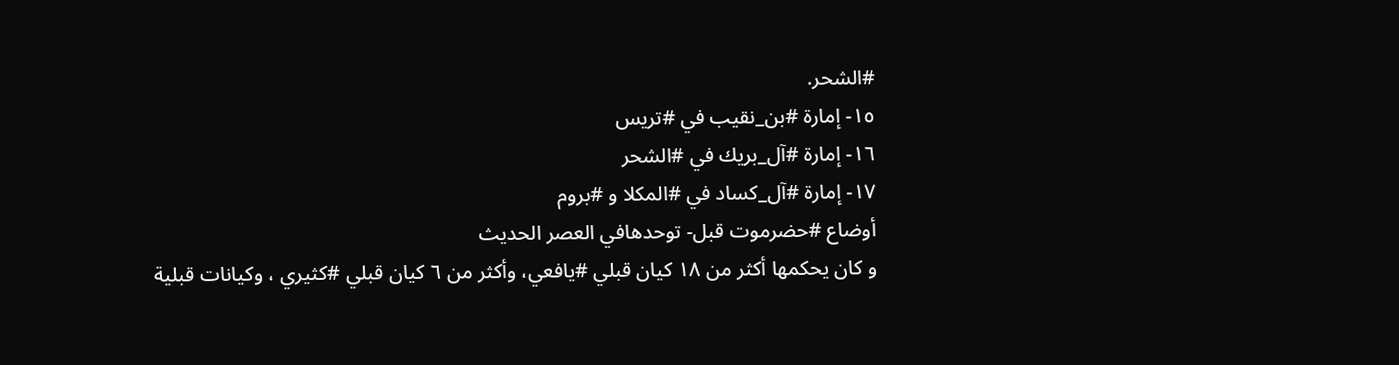#الشحر.
١٥- إمارة #بن_نقيب في #تريس
١٦- إمارة #آل_بريك في #الشحر
١٧- إمارة #آل_كساد في #المكلا و #بروم
أوضاع #حضرموت قبل- توحدهافي العصر الحديث
و كان يحكمها أكثر من ١٨ كيان قبلي #يافعي، وأكثر من ٦ كيان قبلي #كثيري ، وكيانات قبلية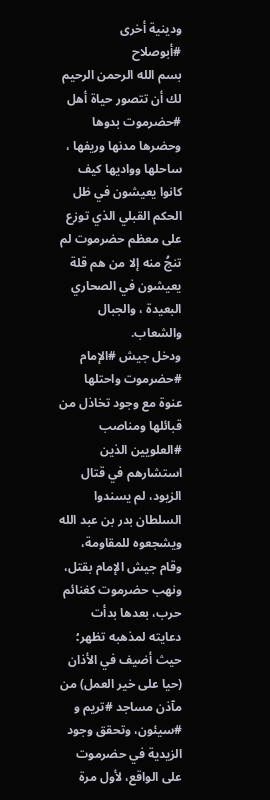ودينية أخرى
#أبوصلاح
بسم الله الرحمن الرحيم
لك أن تتصور حياة أهل #حضرموت بدوها وحضرها مدنها وريفها ، ساحلها وواديها كيف كانوا يعيشون في ظل الحكم القبلي الذي توزع على معظم حضرموت لم تنجُ منه إلا من هم قلة يعيشون في الصحاري البعيدة ، والجبال والشعاب.
ودخل جيش #الإمام #حضرموت واحتلها عنوة مع وجود تخاذل من قبائلها ومناصب #العلويين الذين استشارهم في قتال الزيود، لم يسندوا السلطان بدر بن عبد الله ويشجعوه للمقاومة، وقام جيش الإمام بقتل، ونهب حضرموت كغنائم حرب، بعدها بدأت دعايته لمذهبه تظهر؛ حيث أضيف في الأذان (حيا على خير العمل) من مآذن مساجد #تريم و #سيئون، وتحقق وجود الزيدية في حضرموت على الواقع، لأول مرة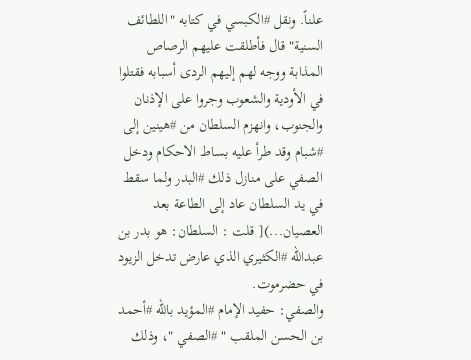علناً. ونقل #الكبسي في كتابه "اللطائف السنية" قال فأطلقت عليهم الرصاص المذابة ووجه لهم إليهم الردى أسبابه فقتلوا في الأودية والشعوب وجروا على الإذنان والجنوب، وانهزم السلطان من #هينين إلى #شبام وقد طرأ عليه بساط الاحكام ودخل الصفي على منازل ذلك #البدر ولما سقط في يد السلطان عاد إلى الطاعة بعد العصيان...)[ قلت : السلطان: هو بدر بن عبدالله #الكثيري الذي عارض تدخل الزيود في حضرموت.
والصفي: حفيد الإمام #المؤيد باللّه #أحمد بن الحسن الملقب " #الصفي "، وذلك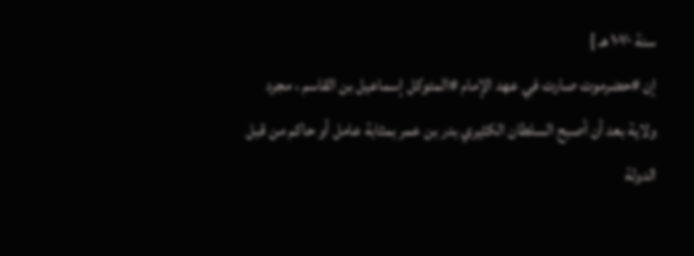سنة ١٠٧٠ هـ ]
إن #حضرموت صارت في عهد الإمام #المتوكل إسماعيل بن القاسم ، مجرد ولاية بعد أن أصبح السلطان الكثيري بدر بن عمر بمثابة عامل أو حاكم من قبل الدولة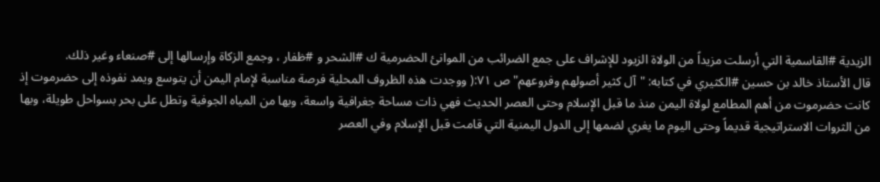الزيدية #القاسمية التي أرسلت مزيداً من الولاة الزيود للإشراف على جمع الضرائب من الموانئ الحضرمية ك #الشحر و #ظفار ، وجمع الزكاة وإرسالها إلى #صنعاء وغير ذلك.
قال الأستاذ خالد بن حسين #الكثيري في كتابه: "آل كثير أصولهم وفروعهم" ص ٧١:( ووجدت هذه الظروف المحلية فرصة مناسبة لإمام اليمن أن يتوسع ويمد نفوذه إلى حضرموت إذ كانت حضرموت من أهم المطامع لولاة اليمن منذ ما قبل الإسلام وحتى العصر الحديث فهي ذات مساحة جغرافية واسعة، وبها من المياه الجوفية وتطل على بحر بسواحل طويلة، وبها من الثروات الاستراتيجية قديماً وحتى اليوم ما يغري لضمها إلى الدول اليمنية التي قامت قبل الإسلام وفي العصر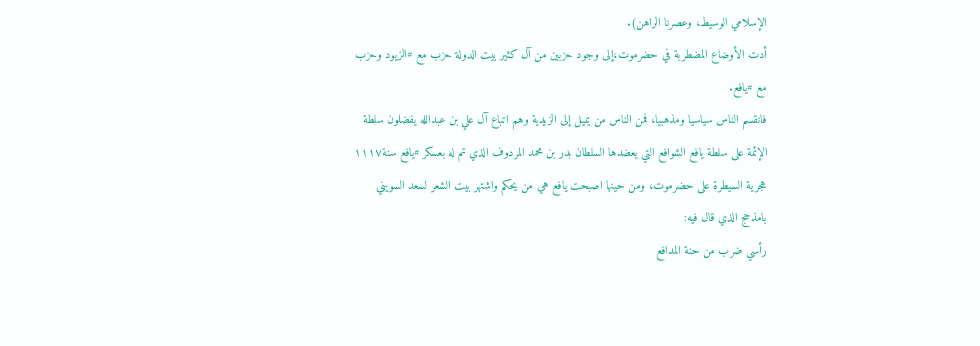الإسلامي الوسيط، وعصرنا الراهن).
أدت الأوضاع المضطربة في حضرموت،إلى وجود حزبين من آل كثير بيت الدولة حزب مع #الزيود وحزب مع #يافع.
فانقسم الناس سياسيا ومذهبيا، فمن الناس من يميل إلى الزيدية وهم اتباع آل علي بن عبدالله يفضلون سلطة الإئمة على سلطة يافع الشوافع التي يعضدها السلطان بدر بن محمد المردوف الذي تم له بعسكر #يافع سنة١١١٧ هجرية السيطرة على حضرموت، ومن حينها اصبحت يافع هي من يحكم واشتهر بيت الشعر لسعد السويني بامذحج الذي قال فيه:
رأسي ضرب من حنة المدافع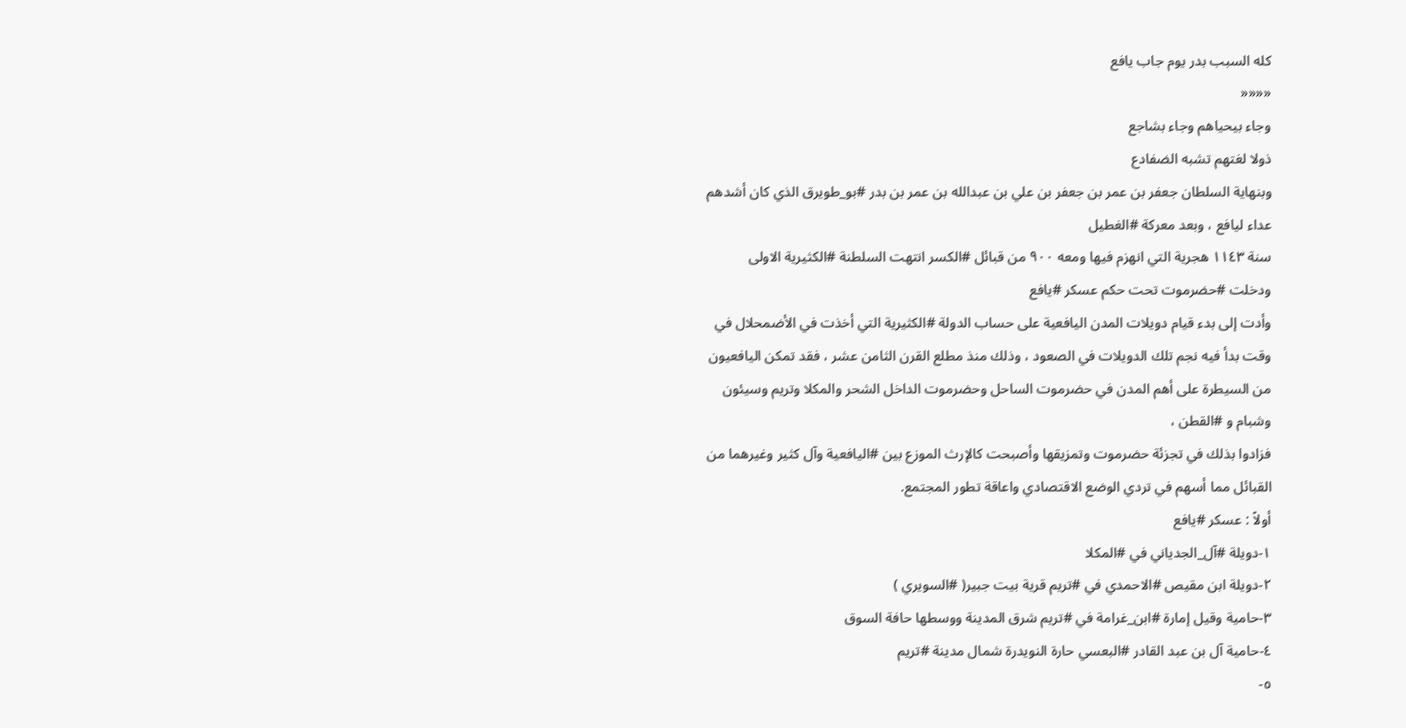كله السبب بدر يوم جاب يافع
««««
وجاء بيحياهم وجاء بشاجع
ذولا لغتهم تشبه الضفادع
وبنهاية السلطان جعفر بن عمر بن جعفر بن علي بن عبدالله بن عمر بن بدر #بو_طويرق الذي كان أشدهم عداء ليافع ، وبعد معركة #الغطيل
سنة ١١٤٣ هجرية التي انهزم فيها ومعه ٩٠٠ من قبائل #الكسر انتهت السلطنة #الكثيرية الاولى
ودخلت #حضرموت تحت حكم عسكر #يافع
وأدت إلى بدء قيام دويلات المدن اليافعية على حساب الدولة #الكثيرية التي أخذت في الأضمحلال في وقت بدأ فيه نجم تلك الدويلات في الصعود ، وذلك منذ مطلع القرن الثامن عشر ، فقد تمكن اليافعيون من السيطرة على أهم المدن في حضرموت الساحل وحضرموت الداخل الشحر والمكلا وتريم وسيئون وشبام و #القطن ،
فزادوا بذلك في تجزئة حضرموت وتمزيقها وأصبحت كالإرث الموزع بين #اليافعية وآل كثير وغيرهما من القبائل مما أسهم في تردي الوضع الاقتصادي واعاقة تطور المجتمع.
أولاً : عسكر #يافع
١-دويلة #آل_الجدياني في #المكلا
٢-دويلة ابن مقيص #الاحمدي في #تريم قرية بيت جبير( #السويري )
٣-حامية وقيل إمارة #ابن_غرامة في #تريم شرق المدينة ووسطها حافة السوق
٤-حامية آل بن عبد القادر #البعسي حارة النويدرة شمال مدينة #تريم
٥-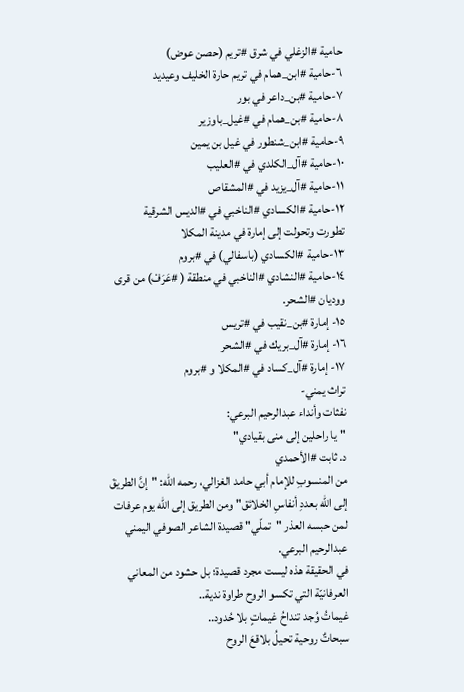حامية #الزغلي في شرق #تريم (حصن عوض)
٦-حامية #ابن_همام في تريم حارة الخليف وعيديد
٧-حامية #بن_داعر في بور
٨-حامية #بن_همام في #غيل_باوزير
٩-حامية #ابن_شنطور في غيل بن يمين
١٠-حامية #آل_الكلدي في #العليب
١١-حامية #آل_يزيد في #المشقاص
١٢-حامية #الكسادي #الناخبي في #الديس الشرقية
تطورت وتحولت إلى إمارة في مدينة المكلا
١٣-حامية #الكسادي (باسفالي) في #بروم
١٤-حامية #النشادي #الناخبي في منطقة ( #عَرَفْ) من قرى ووديان #الشحر.
١٥- إمارة #بن_نقيب في #تريس
١٦- إمارة #آل_بريك في #الشحر
١٧- إمارة #آل_كساد في #المكلا و #بروم
تراث يمني-
نفثات وأنداء عبدالرحيم البرعي:
"يا راحلين إلى منى بقيادي"
د. ثابت #الأحمدي
من المنسوبِ للإمام أبي حامد الغزالي، رحمه الله: "إنَّ الطريقَ إلى اللّه بعددِ أنفاسِ الخلائق" ومن الطريق إلى الله يوم عرفات لمن حبسه العذر "تملّي" قصيدة الشاعر الصوفي اليمني عبدالرحيم البرعي.
في الحقيقة هذه ليست مجرد قصيدة؛ بل حشود من المعاني العرفانيّة التي تكسو الروح طراوة ندية..
غيماتُ وُجد تنداحُ غيماتٍ بلا حُدود..
سبحاتٌ روحية تحيلُ بلاقعَ الروح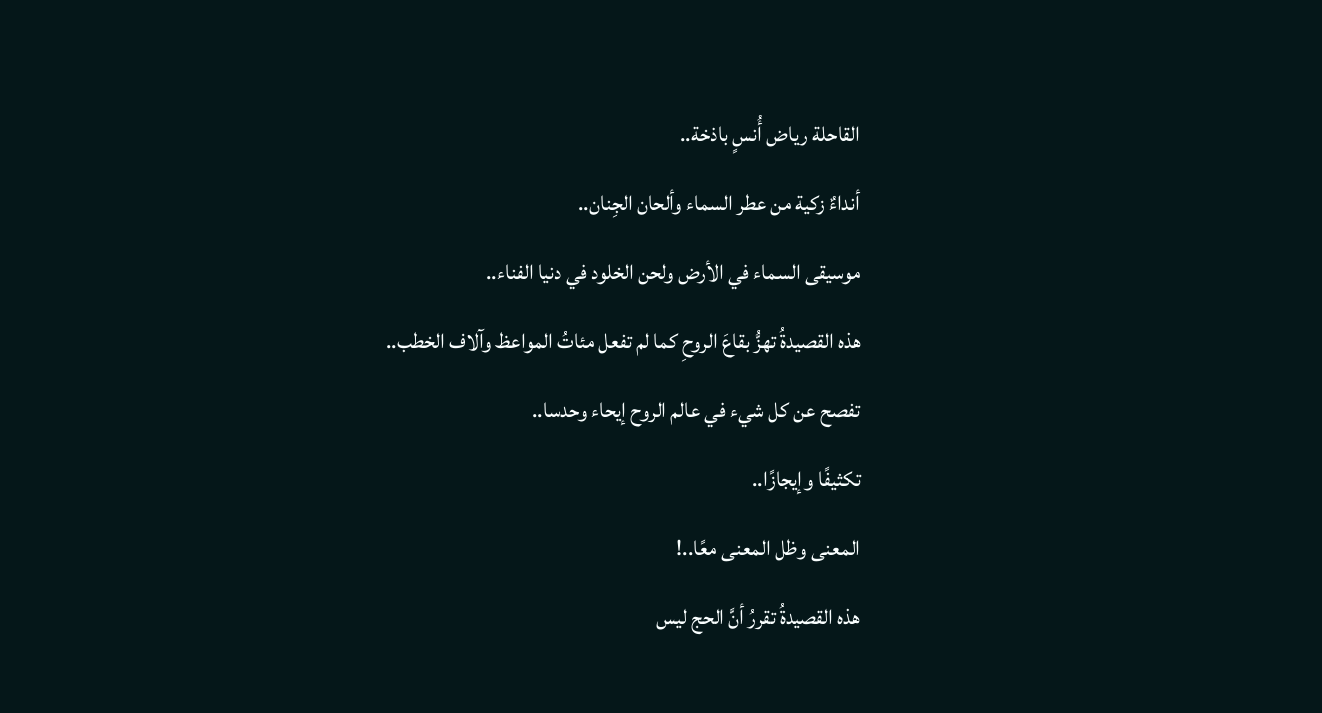القاحلة رياض أُنسٍ باذخة..
أنداءٌ زكية من عطر السماء وألحان الجِنان..
موسيقى السماء في الأرض ولحن الخلود في دنيا الفناء..
هذه القصيدةُ تهزُّ بقاعَ الروحِ كما لم تفعل مئاتُ المواعظ وآلاف الخطب..
تفصح عن كل شيء في عالم الروح إيحاء وحدسا..
تكثيفًا وإيجازًا..
المعنى وظل المعنى معًا..!
هذه القصيدةُ تقررُ أنَّ الحج ليس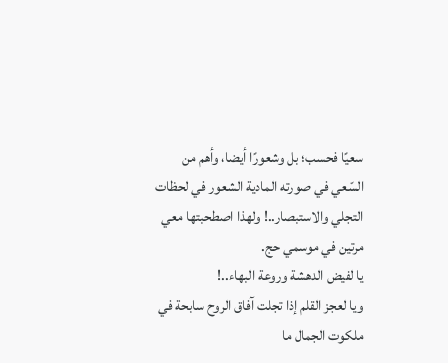سعيًا فحسب؛ بل وشعورًا أيضا، وأهم من السّعي في صورته المادية الشعور في لحظات التجلي والاستبصار..! ولهذا اصطحبتها معي مرتين في موسمي حج.
يا لفيض الدهشة وروعة البهاء..!
ويا لعجز القلم إذا تجلت آفاق الروح سابحة في ملكوت الجمال ما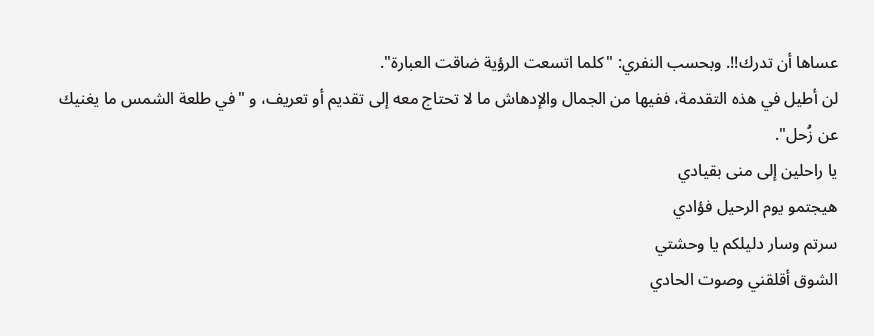عساها أن تدرك!!. وبحسب النفري: "كلما اتسعت الرؤية ضاقت العبارة".
لن أطيل في هذه التقدمة، ففيها من الجمال والإدهاش ما لا تحتاج معه إلى تقديم أو تعريف، و "في طلعة الشمس ما يغنيك عن زُحل".
يا راحلين إلى منى بقيادي
هيجتمو يوم الرحيل فؤادي
سرتم وسار دليلكم يا وحشتي
الشوق أقلقني وصوت الحادي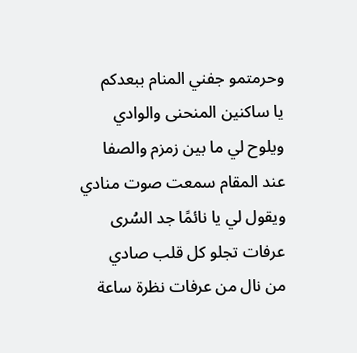وحرمتمو جفني المنام ببعدكم
يا ساكنين المنحنى والوادي
ويلوح لي ما بين زمزم والصفا
عند المقام سمعت صوت منادي
ويقول لي يا نائمًا جد السُرى
عرفات تجلو كل قلب صادي
من نال من عرفات نظرة ساعة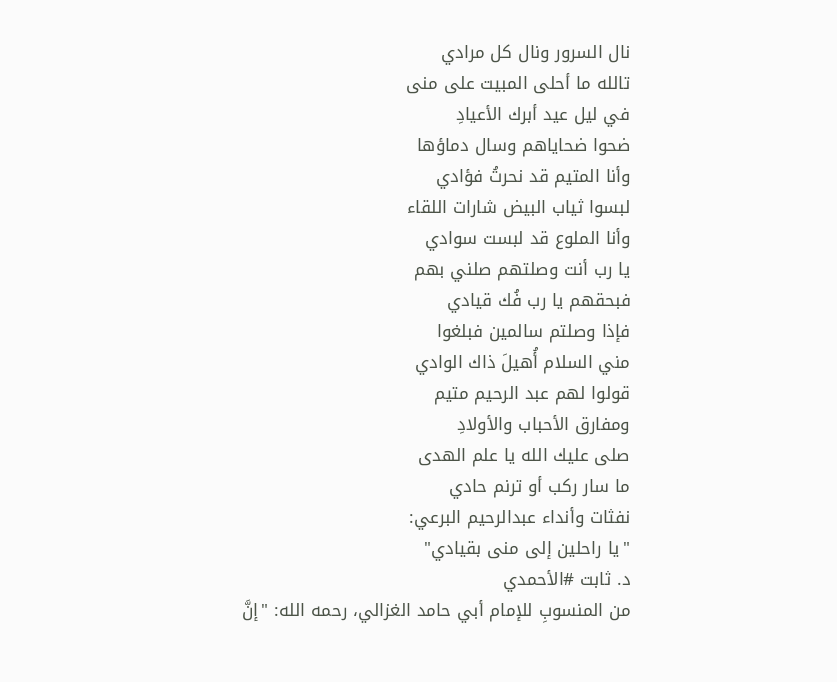نال السرور ونال كل مرادي
تالله ما أحلى المبيت على منى
في ليل عيد أبرك الأعيادِ
ضحوا ضحاياهم وسال دماؤها
وأنا المتيم قد نحرتُ فؤادي
لبسوا ثياب البيض شارات اللقاء
وأنا الملوع قد لبست سوادي
يا رب أنت وصلتهم صلني بهم
فبحقهم يا رب فُك قيادي
فإذا وصلتم سالمين فبلغوا
مني السلام أُهيلَ ذاك الوادي
قولوا لهم عبد الرحيم متيم
ومفارق الأحباب والأولادِ
صلى عليك الله يا علم الهدى
ما سار ركب أو ترنم حادي
نفثات وأنداء عبدالرحيم البرعي:
"يا راحلين إلى منى بقيادي"
د. ثابت #الأحمدي
من المنسوبِ للإمام أبي حامد الغزالي، رحمه الله: "إنَّ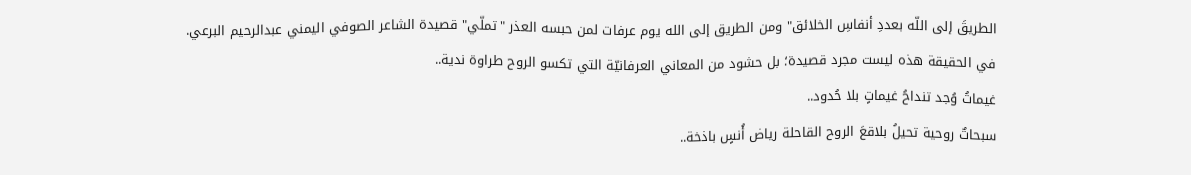الطريقَ إلى اللّه بعددِ أنفاسِ الخلائق" ومن الطريق إلى الله يوم عرفات لمن حبسه العذر "تملّي" قصيدة الشاعر الصوفي اليمني عبدالرحيم البرعي.
في الحقيقة هذه ليست مجرد قصيدة؛ بل حشود من المعاني العرفانيّة التي تكسو الروح طراوة ندية..
غيماتُ وُجد تنداحُ غيماتٍ بلا حُدود..
سبحاتٌ روحية تحيلُ بلاقعَ الروح القاحلة رياض أُنسٍ باذخة..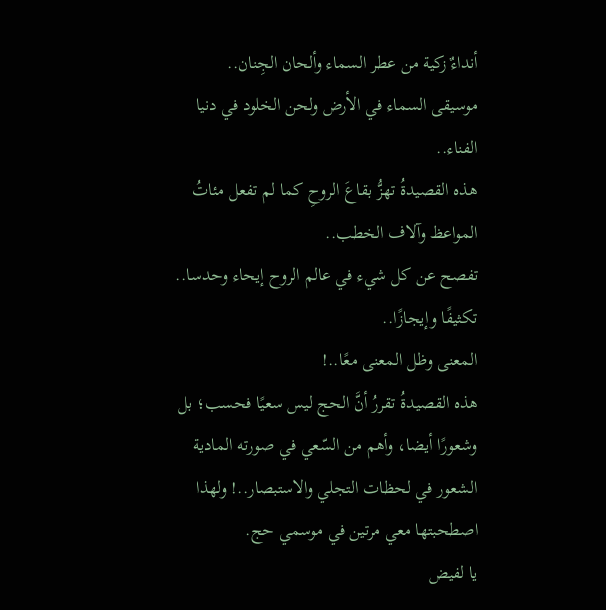أنداءٌ زكية من عطر السماء وألحان الجِنان..
موسيقى السماء في الأرض ولحن الخلود في دنيا الفناء..
هذه القصيدةُ تهزُّ بقاعَ الروحِ كما لم تفعل مئاتُ المواعظ وآلاف الخطب..
تفصح عن كل شيء في عالم الروح إيحاء وحدسا..
تكثيفًا وإيجازًا..
المعنى وظل المعنى معًا..!
هذه القصيدةُ تقررُ أنَّ الحج ليس سعيًا فحسب؛ بل وشعورًا أيضا، وأهم من السّعي في صورته المادية الشعور في لحظات التجلي والاستبصار..! ولهذا اصطحبتها معي مرتين في موسمي حج.
يا لفيض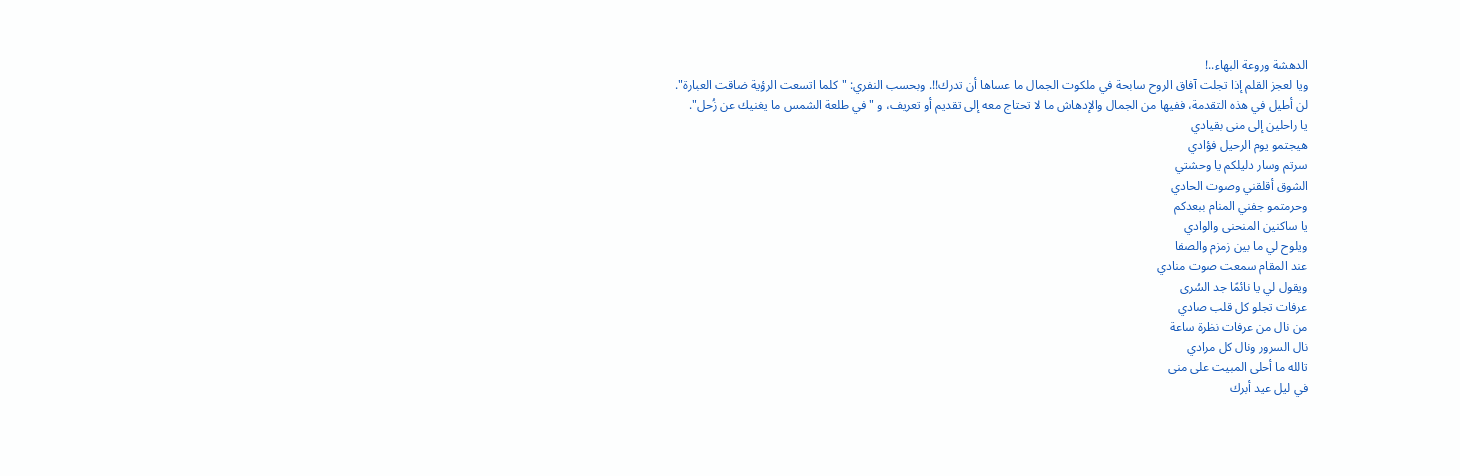الدهشة وروعة البهاء..!
ويا لعجز القلم إذا تجلت آفاق الروح سابحة في ملكوت الجمال ما عساها أن تدرك!!. وبحسب النفري: "كلما اتسعت الرؤية ضاقت العبارة".
لن أطيل في هذه التقدمة، ففيها من الجمال والإدهاش ما لا تحتاج معه إلى تقديم أو تعريف، و "في طلعة الشمس ما يغنيك عن زُحل".
يا راحلين إلى منى بقيادي
هيجتمو يوم الرحيل فؤادي
سرتم وسار دليلكم يا وحشتي
الشوق أقلقني وصوت الحادي
وحرمتمو جفني المنام ببعدكم
يا ساكنين المنحنى والوادي
ويلوح لي ما بين زمزم والصفا
عند المقام سمعت صوت منادي
ويقول لي يا نائمًا جد السُرى
عرفات تجلو كل قلب صادي
من نال من عرفات نظرة ساعة
نال السرور ونال كل مرادي
تالله ما أحلى المبيت على منى
في ليل عيد أبرك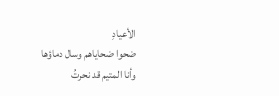الأعيادِ
ضحوا ضحاياهم وسال دماؤها
وأنا المتيم قد نحرتُ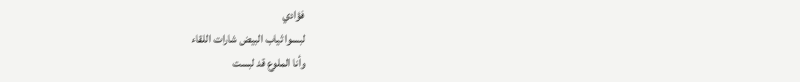فؤادي
لبسوا ثياب البيض شارات اللقاء
وأنا الملوع قد لبست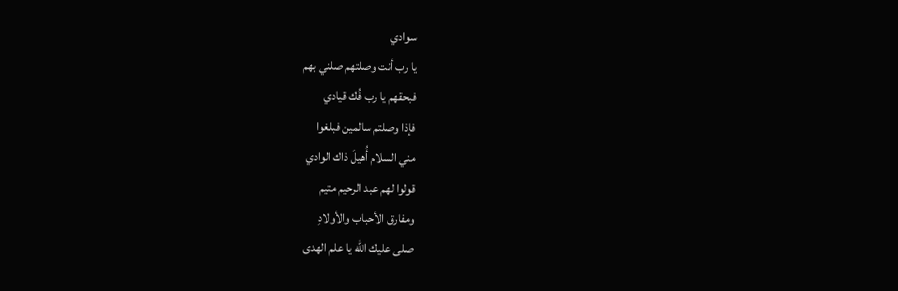سوادي
يا رب أنت وصلتهم صلني بهم
فبحقهم يا رب فُك قيادي
فإذا وصلتم سالمين فبلغوا
مني السلام أُهيلَ ذاك الوادي
قولوا لهم عبد الرحيم متيم
ومفارق الأحباب والأولادِ
صلى عليك الله يا علم الهدى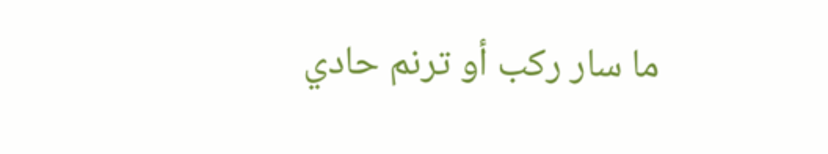ما سار ركب أو ترنم حادي